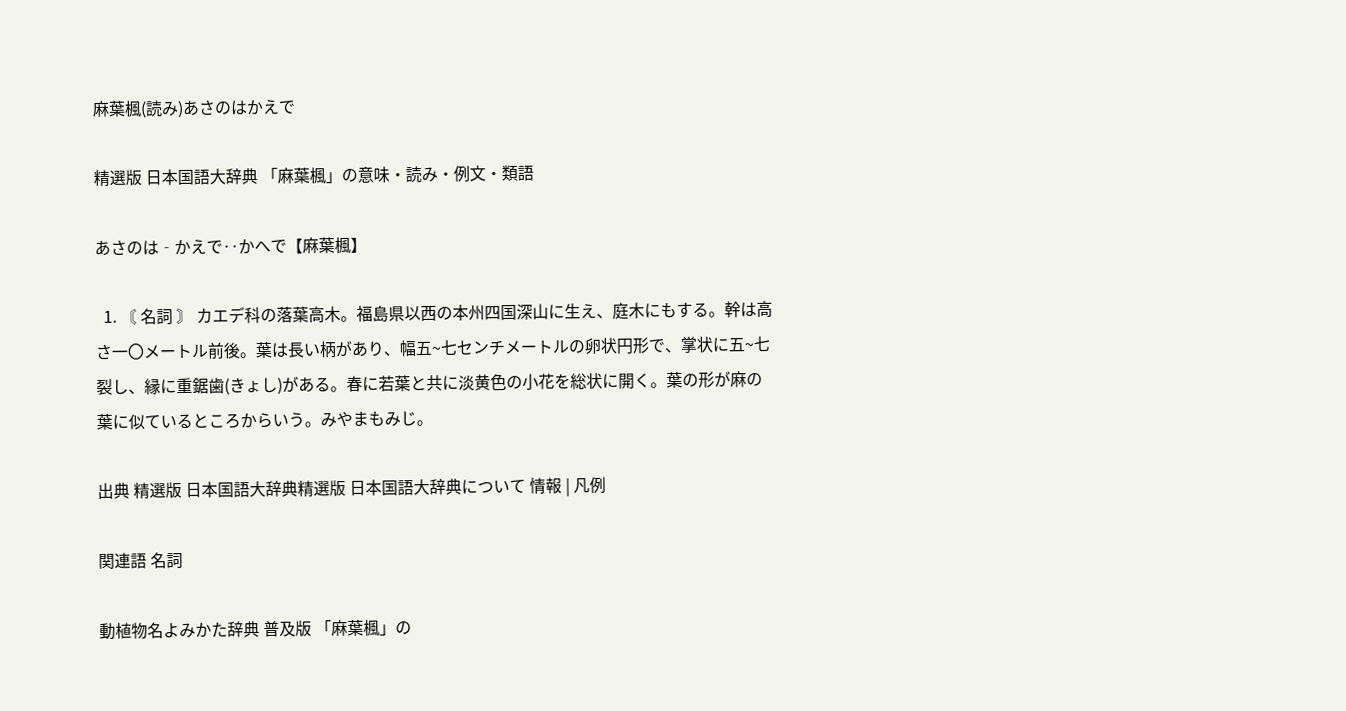麻葉楓(読み)あさのはかえで

精選版 日本国語大辞典 「麻葉楓」の意味・読み・例文・類語

あさのは‐かえで‥かへで【麻葉楓】

  1. 〘 名詞 〙 カエデ科の落葉高木。福島県以西の本州四国深山に生え、庭木にもする。幹は高さ一〇メートル前後。葉は長い柄があり、幅五~七センチメートルの卵状円形で、掌状に五~七裂し、縁に重鋸歯(きょし)がある。春に若葉と共に淡黄色の小花を総状に開く。葉の形が麻の葉に似ているところからいう。みやまもみじ。

出典 精選版 日本国語大辞典精選版 日本国語大辞典について 情報 | 凡例

関連語 名詞

動植物名よみかた辞典 普及版 「麻葉楓」の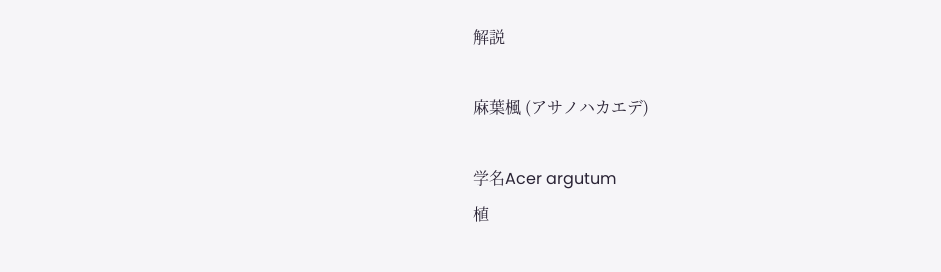解説

麻葉楓 (アサノハカエデ)

学名Acer argutum
植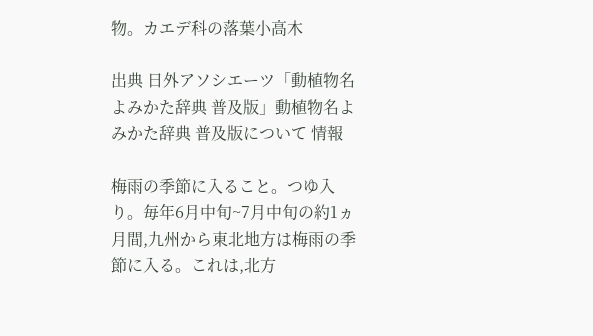物。カエデ科の落葉小高木

出典 日外アソシエーツ「動植物名よみかた辞典 普及版」動植物名よみかた辞典 普及版について 情報

梅雨の季節に入ること。つゆ入り。毎年6月中旬~7月中旬の約1ヵ月間,九州から東北地方は梅雨の季節に入る。これは,北方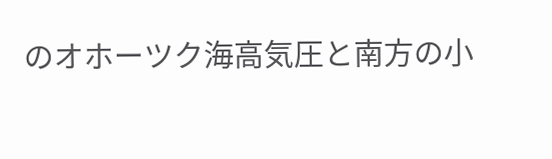のオホーツク海高気圧と南方の小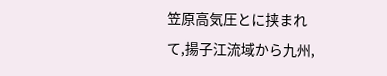笠原高気圧とに挟まれて,揚子江流域から九州,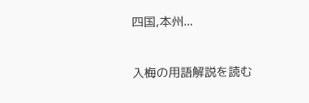四国,本州...

入梅の用語解説を読む